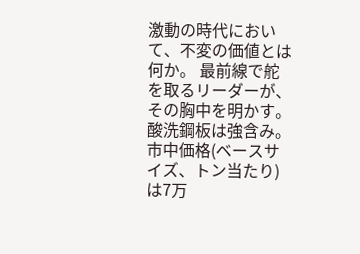激動の時代において、不変の価値とは何か。 最前線で舵を取るリーダーが、その胸中を明かす。 酸洗鋼板は強含み。市中価格(ベースサイズ、トン当たり)は7万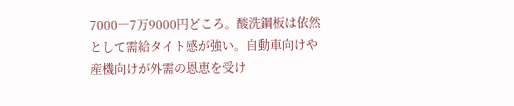7000―7万9000円どころ。酸洗鋼板は依然として需給タイト感が強い。自動車向けや産機向けが外需の恩恵を受け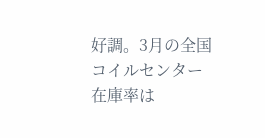好調。3月の全国コイルセンター在庫率は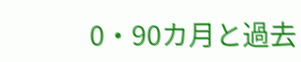0・90カ月と過去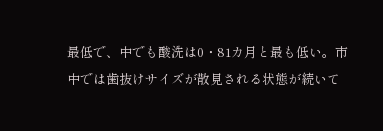最低で、中でも酸洗は0・81カ月と最も低い。市中では歯抜けサイズが散見される状態が続いて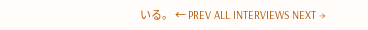いる。 ← PREV ALL INTERVIEWS NEXT →